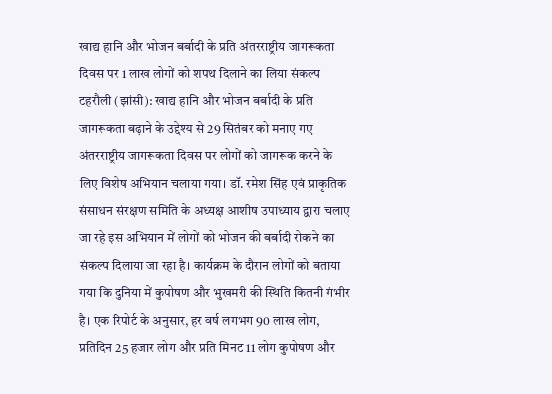खाद्य हानि और भोजन बर्बादी के प्रति अंतरराष्ट्रीय जागरूकता दिवस पर 1 लाख लोगों को शपथ दिलाने का लिया संकल्प
टहरौली (झांसी): खाद्य हानि और भोजन बर्बादी के प्रति जागरूकता बढ़ाने के उद्देश्य से 29 सितंबर को मनाए गए अंतरराष्ट्रीय जागरूकता दिवस पर लोगों को जागरूक करने के लिए विशेष अभियान चलाया गया। डॉ. रमेश सिंह एवं प्राकृतिक संसाधन संरक्षण समिति के अध्यक्ष आशीष उपाध्याय द्वारा चलाए जा रहे इस अभियान में लोगों को भोजन की बर्बादी रोकने का संकल्प दिलाया जा रहा है। कार्यक्रम के दौरान लोगों को बताया गया कि दुनिया में कुपोषण और भुखमरी की स्थिति कितनी गंभीर है। एक रिपोर्ट के अनुसार, हर वर्ष लगभग 90 लाख लोग, प्रतिदिन 25 हजार लोग और प्रति मिनट 11 लोग कुपोषण और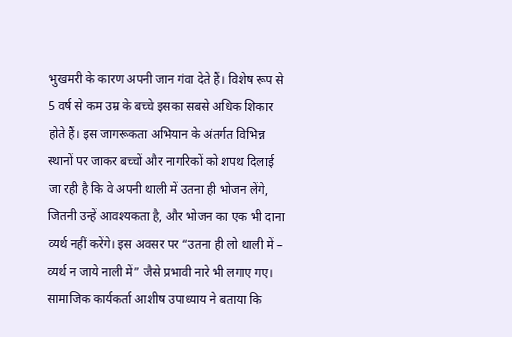भुखमरी के कारण अपनी जान गंवा देते हैं। विशेष रूप से 5 वर्ष से कम उम्र के बच्चे इसका सबसे अधिक शिकार होते हैं। इस जागरूकता अभियान के अंतर्गत विभिन्न स्थानों पर जाकर बच्चों और नागरिकों को शपथ दिलाई जा रही है कि वे अपनी थाली में उतना ही भोजन लेंगे, जितनी उन्हें आवश्यकता है, और भोजन का एक भी दाना व्यर्थ नहीं करेंगे। इस अवसर पर “उतना ही लो थाली में – व्यर्थ न जाये नाली में” जैसे प्रभावी नारे भी लगाए गए। सामाजिक कार्यकर्ता आशीष उपाध्याय ने बताया कि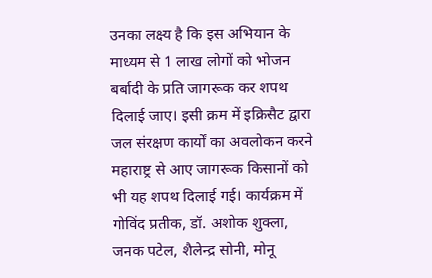उनका लक्ष्य है कि इस अभियान के माध्यम से 1 लाख लोगों को भोजन बर्बादी के प्रति जागरूक कर शपथ दिलाई जाए। इसी क्रम में इक्रिसैट द्वारा जल संरक्षण कार्यों का अवलोकन करने महाराष्ट्र से आए जागरूक किसानों को भी यह शपथ दिलाई गई। कार्यक्रम में गोविंद प्रतीक, डॉ. अशोक शुक्ला, जनक पटेल, शैलेन्द्र सोनी, मोनू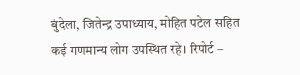बुंदेला, जितेन्द्र उपाध्याय, मोहित पटेल सहित कई गणमान्य लोग उपस्थित रहे। रिपोर्ट –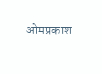ओमप्रकाश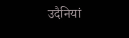उदैनियां